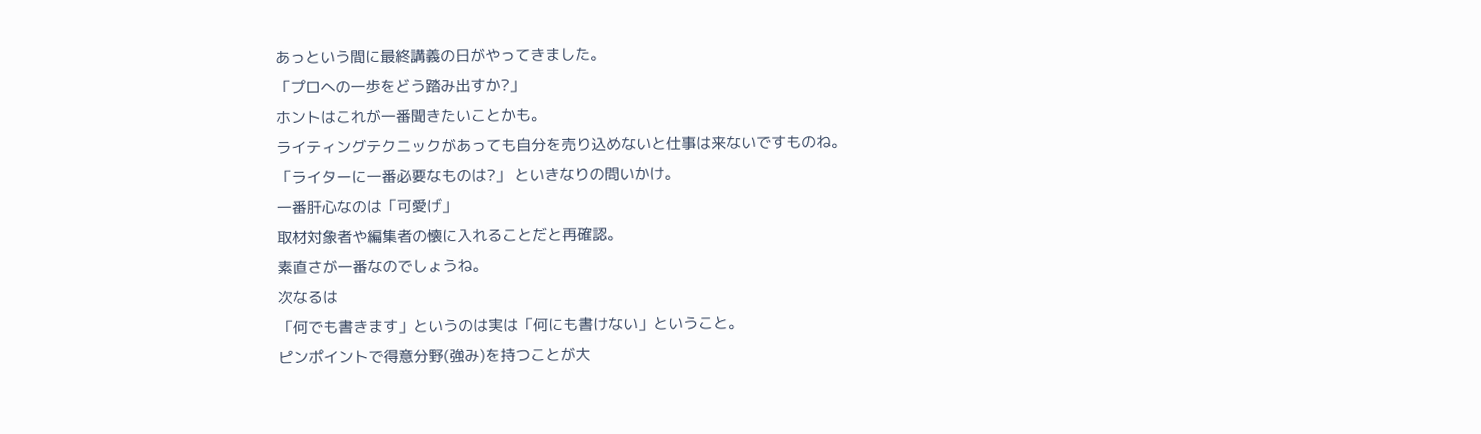あっという間に最終講義の日がやってきました。
「プロへの一歩をどう踏み出すか?」
ホントはこれが一番聞きたいことかも。
ライティングテクニックがあっても自分を売り込めないと仕事は来ないですものね。
「ライターに一番必要なものは?」 といきなりの問いかけ。
一番肝心なのは「可愛げ」
取材対象者や編集者の懐に入れることだと再確認。
素直さが一番なのでしょうね。
次なるは
「何でも書きます」というのは実は「何にも書けない」ということ。
ピンポイントで得意分野(強み)を持つことが大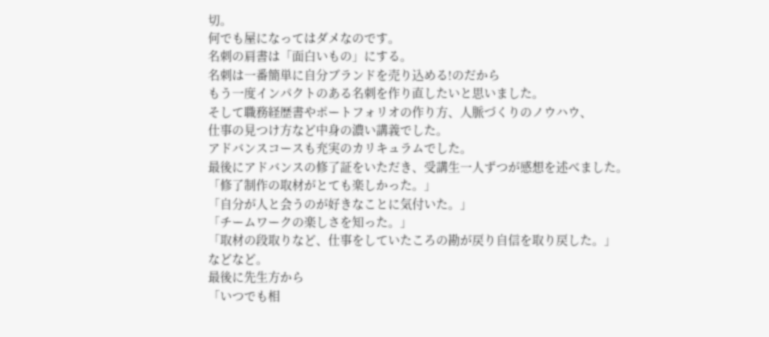切。
何でも屋になってはダメなのです。
名刺の肩書は「面白いもの」にする。
名刺は一番簡単に自分ブランドを売り込める!のだから
もう一度インパクトのある名刺を作り直したいと思いました。
そして職務経歴書やポートフォリオの作り方、人脈づくりのノウハウ、
仕事の見つけ方など中身の濃い講義でした。
アドバンスコースも充実のカリキュラムでした。
最後にアドバンスの修了証をいただき、受講生一人ずつが感想を述べました。
「修了制作の取材がとても楽しかった。」
「自分が人と会うのが好きなことに気付いた。」
「チームワークの楽しさを知った。」
「取材の段取りなど、仕事をしていたころの勘が戻り自信を取り戻した。」
などなど。
最後に先生方から
「いつでも相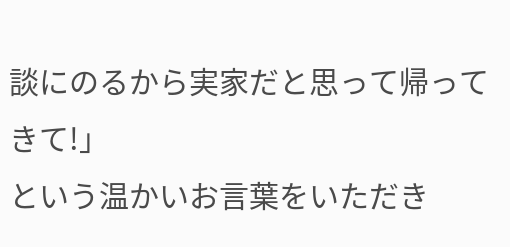談にのるから実家だと思って帰ってきて!」
という温かいお言葉をいただき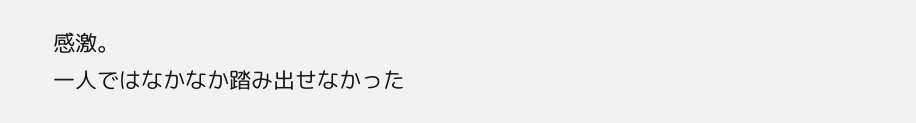感激。
一人ではなかなか踏み出せなかった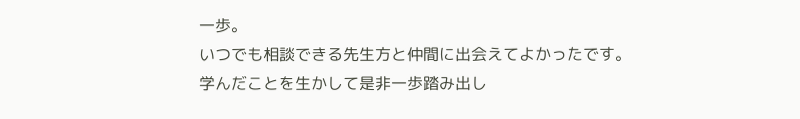一歩。
いつでも相談できる先生方と仲間に出会えてよかったです。
学んだことを生かして是非一歩踏み出し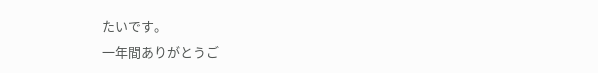たいです。
一年間ありがとうご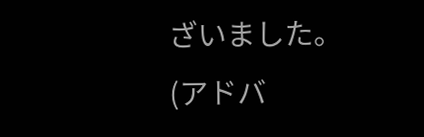ざいました。
(アドバ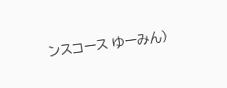ンスコース ゆーみん)